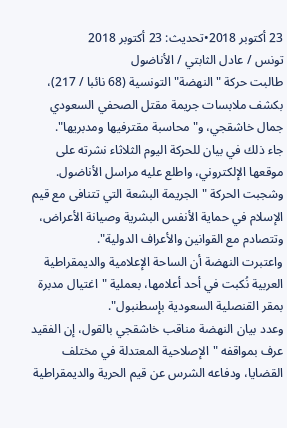23 أكتوبر 2018•تحديث: 23 أكتوبر 2018
تونس / عادل الثابتي / الأناضول
طالبت حركة "النهضة" التونسية (68 نائبا / 217)، بكشف ملابسات جريمة مقتل الصحفي السعودي جمال خاشقجي، و"محاسبة مقترفيها ومدبريها".
جاء ذلك في بيان للحركة اليوم الثلاثاء نشرته على موقعها الإلكتروني، واطلع عليه مراسل الأناضول.
وشجبت الحركة "الجريمة البشعة التي تتنافى مع قيم الإسلام في حماية الأنفس البشرية وصيانة الأعراض، وتتصادم مع القوانين والأعراف الدولية".
واعتبرت النهضة أن الساحة الإعلامية والديمقراطية العربية نُكبت في أحد أعلامها، بعملية "اغتيال مدبرة بمقر القنصلية السعودية بإسطنبول".
وعدد بيان النهضة مناقب خاشقجي بالقول، إن الفقيد عرف بمواقفه "الإصلاحية المعتدلة في مختلف القضايا، ودفاعه الشرس عن قيم الحرية والديمقراطية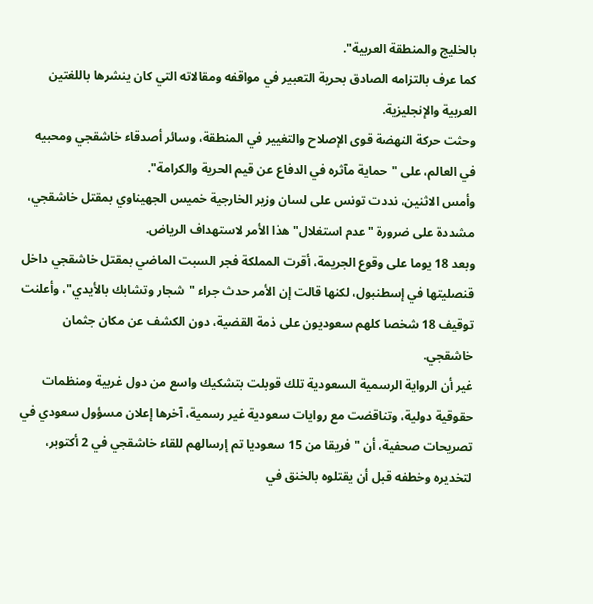بالخليج والمنطقة العربية".
كما عرف بالتزامه الصادق بحرية التعبير في مواقفه ومقالاته التي كان ينشرها باللغتين العربية والإنجليزية.
وحثت حركة النهضة قوى الإصلاح والتغيير في المنطقة، وسائر أصدقاء خاشقجي ومحبيه في العالم، على "حماية مآثره في الدفاع عن قيم الحرية والكرامة".
وأمس الاثنين، نددت تونس على لسان وزير الخارجية خميس الجهيناوي بمقتل خاشقجي، مشددة على ضرورة "عدم استغلال" هذا الأمر لاستهداف الرياض.
وبعد 18 يوما على وقوع الجريمة، أقرت المملكة فجر السبت الماضي بمقتل خاشقجي داخل قنصليتها في إسطنبول، لكنها قالت إن الأمر حدث جراء "شجار وتشابك بالأيدي"، وأعلنت توقيف 18 شخصا كلهم سعوديون على ذمة القضية، دون الكشف عن مكان جثمان خاشقجي.
غير أن الرواية الرسمية السعودية تلك قوبلت بتشكيك واسع من دول غربية ومنظمات حقوقية دولية، وتناقضت مع روايات سعودية غير رسمية، آخرها إعلان مسؤول سعودي في تصريحات صحفية، أن "فريقا من 15 سعوديا تم إرسالهم للقاء خاشقجي في 2 أكتوبر، لتخديره وخطفه قبل أن يقتلوه بالخنق في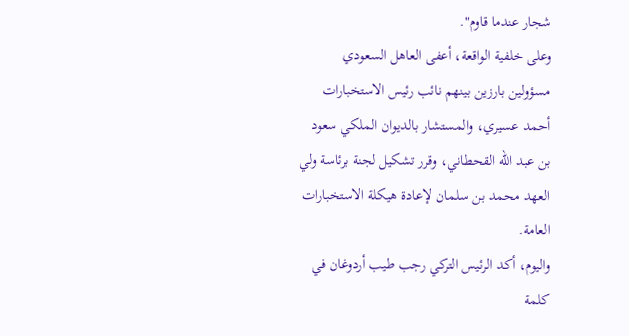شجار عندما قاوم".
وعلى خلفية الواقعة، أعفى العاهل السعودي مسؤولين بارزين بينهم نائب رئيس الاستخبارات أحمد عسيري، والمستشار بالديوان الملكي سعود بن عبد الله القحطاني، وقرر تشكيل لجنة برئاسة ولي العهد محمد بن سلمان لإعادة هيكلة الاستخبارات العامة.
واليوم، أكد الرئيس التركي رجب طيب أردوغان في كلمة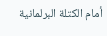أمام الكتلة البرلمانية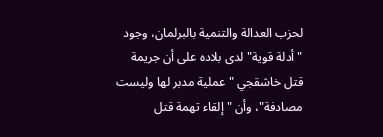لحزب العدالة والتنمية بالبرلمان، وجود "أدلة قوية" لدى بلاده على أن جريمة قتل خاشقجي "عملية مدبر لها وليست مصادفة"، وأن "إلقاء تهمة قتل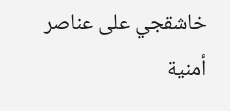خاشقجي على عناصر أمنية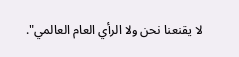لا يقنعنا نحن ولا الرأي العام العالمي".